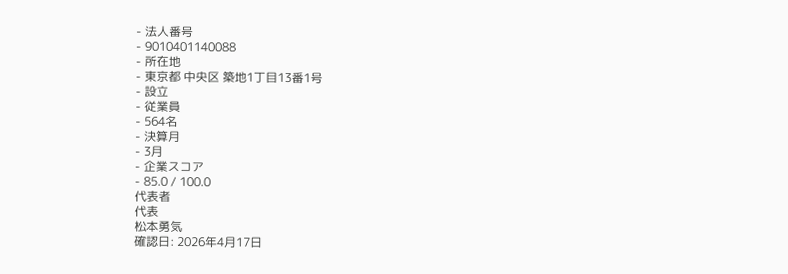- 法人番号
- 9010401140088
- 所在地
- 東京都 中央区 築地1丁目13番1号
- 設立
- 従業員
- 564名
- 決算月
- 3月
- 企業スコア
- 85.0 / 100.0
代表者
代表
松本勇気
確認日: 2026年4月17日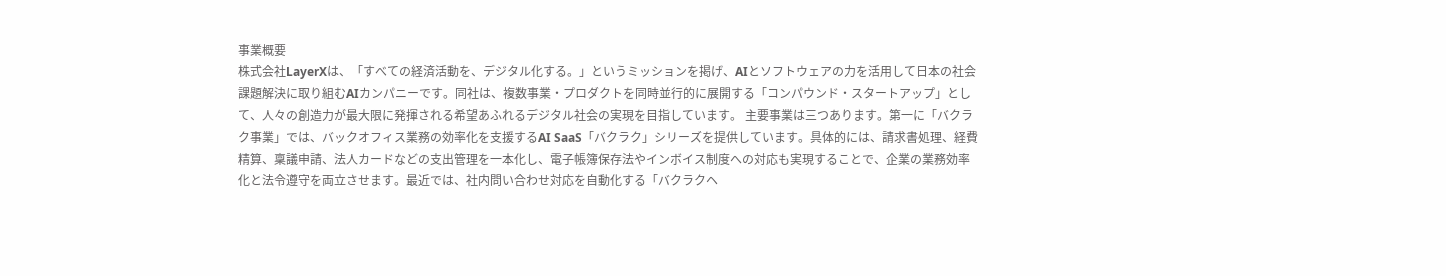事業概要
株式会社LayerXは、「すべての経済活動を、デジタル化する。」というミッションを掲げ、AIとソフトウェアの力を活用して日本の社会課題解決に取り組むAIカンパニーです。同社は、複数事業・プロダクトを同時並行的に展開する「コンパウンド・スタートアップ」として、人々の創造力が最大限に発揮される希望あふれるデジタル社会の実現を目指しています。 主要事業は三つあります。第一に「バクラク事業」では、バックオフィス業務の効率化を支援するAI SaaS「バクラク」シリーズを提供しています。具体的には、請求書処理、経費精算、稟議申請、法人カードなどの支出管理を一本化し、電子帳簿保存法やインボイス制度への対応も実現することで、企業の業務効率化と法令遵守を両立させます。最近では、社内問い合わせ対応を自動化する「バクラクヘ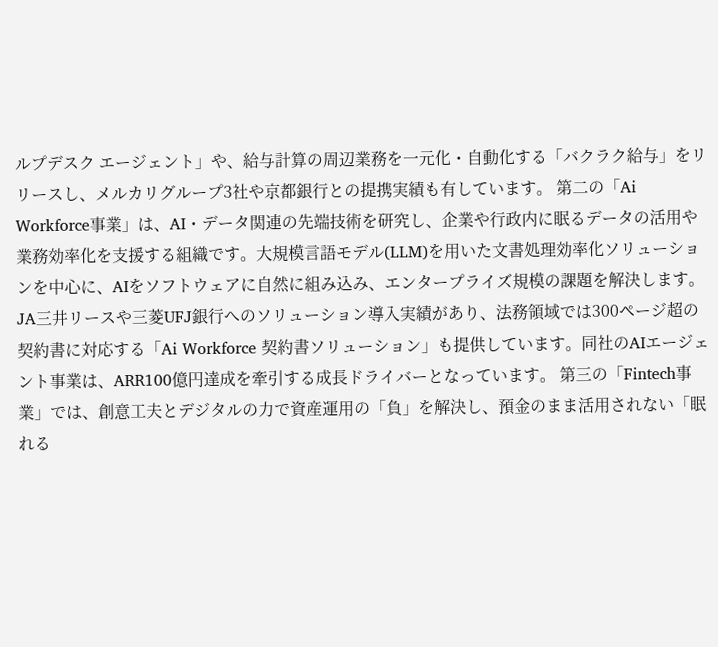ルプデスク エージェント」や、給与計算の周辺業務を一元化・自動化する「バクラク給与」をリリースし、メルカリグループ3社や京都銀行との提携実績も有しています。 第二の「Ai Workforce事業」は、AI・データ関連の先端技術を研究し、企業や行政内に眠るデータの活用や業務効率化を支援する組織です。大規模言語モデル(LLM)を用いた文書処理効率化ソリューションを中心に、AIをソフトウェアに自然に組み込み、エンタープライズ規模の課題を解決します。JA三井リースや三菱UFJ銀行へのソリューション導入実績があり、法務領域では300ページ超の契約書に対応する「Ai Workforce 契約書ソリューション」も提供しています。同社のAIエージェント事業は、ARR100億円達成を牽引する成長ドライバーとなっています。 第三の「Fintech事業」では、創意工夫とデジタルの力で資産運用の「負」を解決し、預金のまま活用されない「眠れる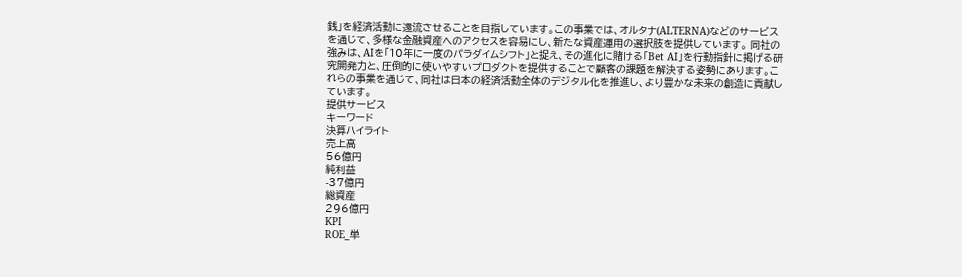銭」を経済活動に還流させることを目指しています。この事業では、オルタナ(ALTERNA)などのサービスを通じて、多様な金融資産へのアクセスを容易にし、新たな資産運用の選択肢を提供しています。 同社の強みは、AIを「10年に一度のパラダイムシフト」と捉え、その進化に賭ける「Bet AI」を行動指針に掲げる研究開発力と、圧倒的に使いやすいプロダクトを提供することで顧客の課題を解決する姿勢にあります。これらの事業を通じて、同社は日本の経済活動全体のデジタル化を推進し、より豊かな未来の創造に貢献しています。
提供サービス
キーワード
決算ハイライト
売上高
56億円
純利益
-37億円
総資産
296億円
KPI
ROE_単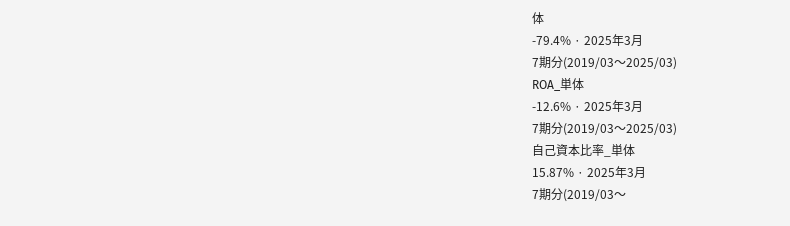体
-79.4% · 2025年3月
7期分(2019/03〜2025/03)
ROA_単体
-12.6% · 2025年3月
7期分(2019/03〜2025/03)
自己資本比率_単体
15.87% · 2025年3月
7期分(2019/03〜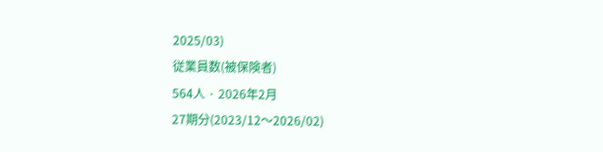2025/03)
従業員数(被保険者)
564人 · 2026年2月
27期分(2023/12〜2026/02)